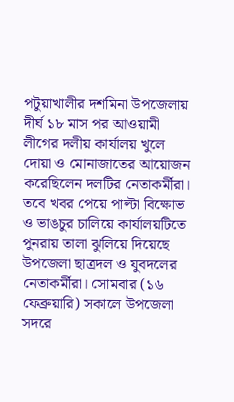পটুয়াখালীর দশমিনা উপজেলায় দীর্ঘ ১৮ মাস পর আওয়ামী লীগের দলীয় কার্যালয় খুলে দোয়া ও মোনাজাতের আয়োজন করেছিলেন দলটির নেতাকর্মীরা। তবে খবর পেয়ে পাল্টা বিক্ষোভ ও ভাঙচুর চালিয়ে কার্যালয়টিতে পুনরায় তালা ঝুলিয়ে দিয়েছে উপজেলা ছাত্রদল ও যুবদলের নেতাকর্মীরা। সোমবার (১৬ ফেব্রুয়ারি) সকালে উপজেলা সদরে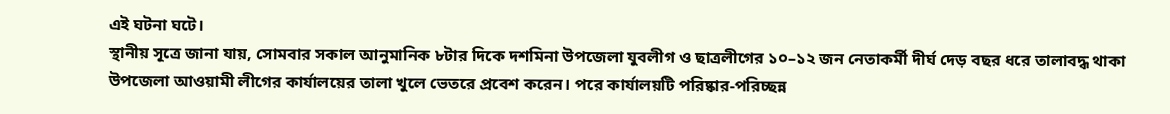এই ঘটনা ঘটে।
স্থানীয় সূত্রে জানা যায়, সোমবার সকাল আনুমানিক ৮টার দিকে দশমিনা উপজেলা যুবলীগ ও ছাত্রলীগের ১০–১২ জন নেতাকর্মী দীর্ঘ দেড় বছর ধরে তালাবদ্ধ থাকা উপজেলা আওয়ামী লীগের কার্যালয়ের তালা খুলে ভেতরে প্রবেশ করেন। পরে কার্যালয়টি পরিষ্কার-পরিচ্ছন্ন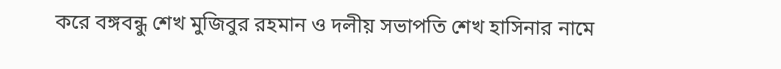করে বঙ্গবন্ধু শেখ মুজিবুর রহমান ও দলীয় সভাপতি শেখ হাসিনার নামে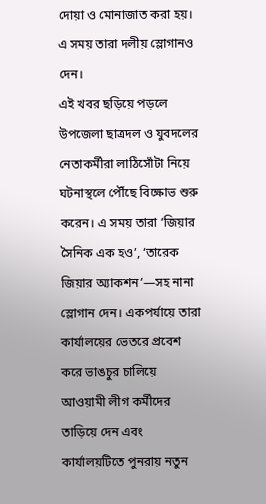দোয়া ও মোনাজাত করা হয়। এ সময় তারা দলীয় স্লোগানও দেন।
এই খবর ছড়িয়ে পড়লে উপজেলা ছাত্রদল ও যুবদলের নেতাকর্মীরা লাঠিসোঁটা নিয়ে ঘটনাস্থলে পৌঁছে বিক্ষোভ শুরু করেন। এ সময় তারা ‘জিয়ার সৈনিক এক হও’, ‘তারেক জিয়ার অ্যাকশন’—সহ নানা স্লোগান দেন। একপর্যায়ে তারা কার্যালয়ের ভেতরে প্রবেশ করে ভাঙচুর চালিয়ে আওয়ামী লীগ কর্মীদের তাড়িয়ে দেন এবং কার্যালয়টিতে পুনরায় নতুন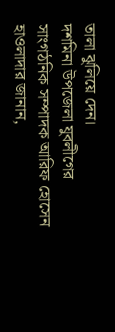তালা ঝুলিয়ে দেন।
দশমিনা উপজেলা যুবলীগের সাংগঠনিক সম্পাদক আরিফ হোসেন হাওলাদার জানান,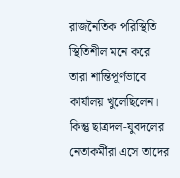রাজনৈতিক পরিস্থিতি স্থিতিশীল মনে করে তারা শান্তিপূর্ণভাবে কার্যালয় খুলেছিলেন। কিন্তু ছাত্রদল-যুবদলের নেতাকর্মীরা এসে তাদের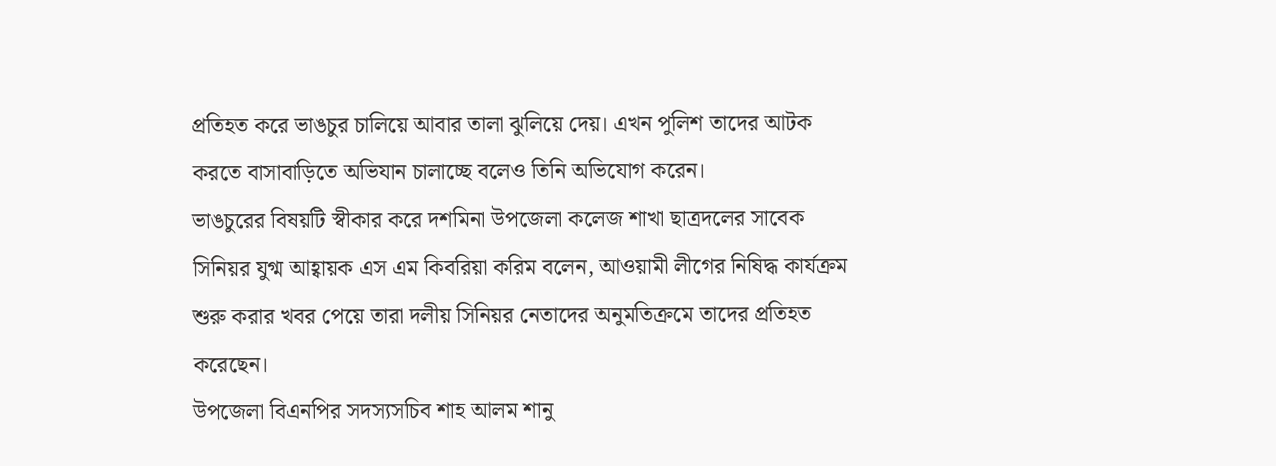প্রতিহত করে ভাঙচুর চালিয়ে আবার তালা ঝুলিয়ে দেয়। এখন পুলিশ তাদের আটক করতে বাসাবাড়িতে অভিযান চালাচ্ছে বলেও তিনি অভিযোগ করেন।
ভাঙচুরের বিষয়টি স্বীকার করে দশমিনা উপজেলা কলেজ শাখা ছাত্রদলের সাবেক সিনিয়র যুগ্ম আহ্বায়ক এস এম কিবরিয়া করিম বলেন, আওয়ামী লীগের নিষিদ্ধ কার্যক্রম শুরু করার খবর পেয়ে তারা দলীয় সিনিয়র নেতাদের অনুমতিক্রমে তাদের প্রতিহত করেছেন।
উপজেলা বিএনপির সদস্যসচিব শাহ আলম শানু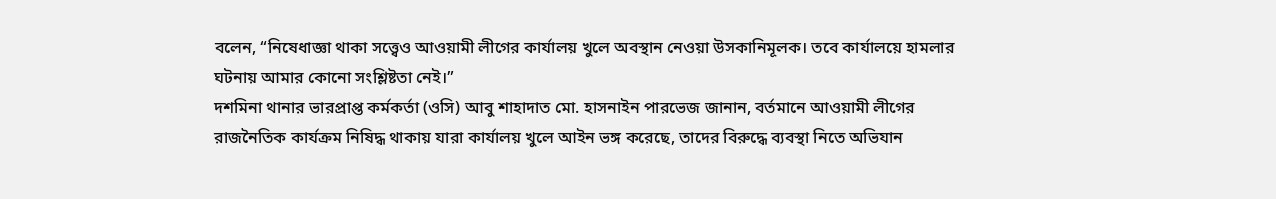বলেন, “নিষেধাজ্ঞা থাকা সত্ত্বেও আওয়ামী লীগের কার্যালয় খুলে অবস্থান নেওয়া উসকানিমূলক। তবে কার্যালয়ে হামলার ঘটনায় আমার কোনো সংশ্লিষ্টতা নেই।”
দশমিনা থানার ভারপ্রাপ্ত কর্মকর্তা (ওসি) আবু শাহাদাত মো. হাসনাইন পারভেজ জানান, বর্তমানে আওয়ামী লীগের রাজনৈতিক কার্যক্রম নিষিদ্ধ থাকায় যারা কার্যালয় খুলে আইন ভঙ্গ করেছে, তাদের বিরুদ্ধে ব্যবস্থা নিতে অভিযান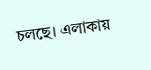চলছে। এলাকায়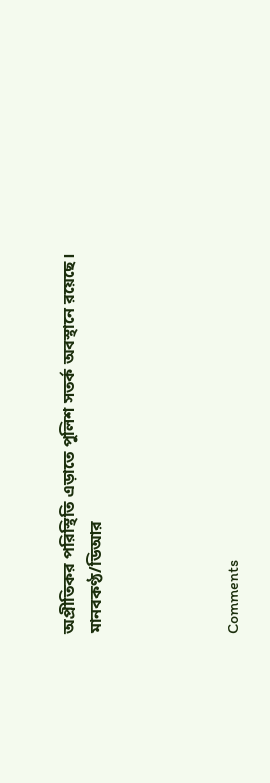অপ্রীতিকর পরিস্থিতি এড়াতে পুলিশ সতর্ক অবস্থানে রয়েছে।
মানবকণ্ঠ/ডিআর




Comments